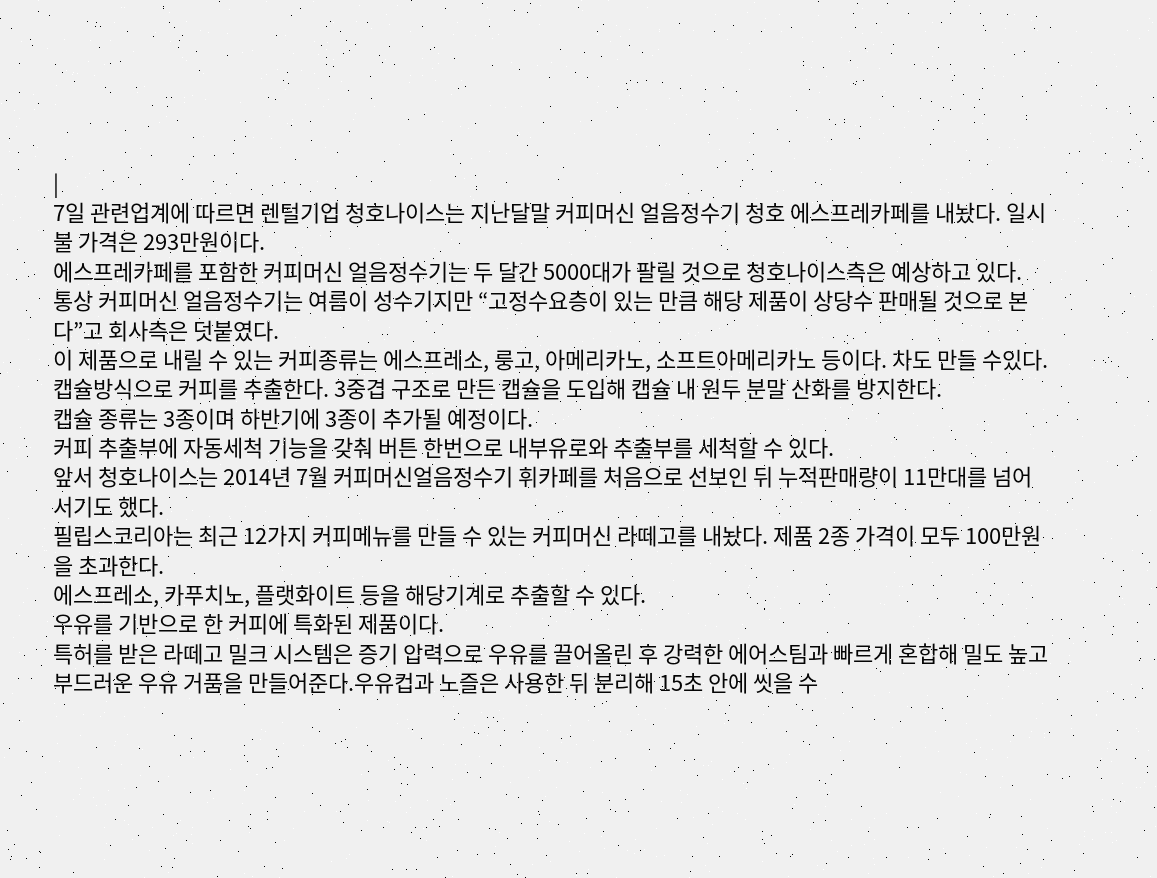|
7일 관련업계에 따르면 렌털기업 청호나이스는 지난달말 커피머신 얼음정수기 청호 에스프레카페를 내놨다. 일시불 가격은 293만원이다.
에스프레카페를 포함한 커피머신 얼음정수기는 두 달간 5000대가 팔릴 것으로 청호나이스측은 예상하고 있다.
통상 커피머신 얼음정수기는 여름이 성수기지만 “고정수요층이 있는 만큼 해당 제품이 상당수 판매될 것으로 본다”고 회사측은 덧붙였다.
이 제품으로 내릴 수 있는 커피종류는 에스프레소, 룽고, 아메리카노, 소프트아메리카노 등이다. 차도 만들 수있다.
캡슐방식으로 커피를 추출한다. 3중겹 구조로 만든 캡슐을 도입해 캡슐 내 원두 분말 산화를 방지한다.
캡슐 종류는 3종이며 하반기에 3종이 추가될 예정이다.
커피 추출부에 자동세척 기능을 갖춰 버튼 한번으로 내부유로와 추출부를 세척할 수 있다.
앞서 청호나이스는 2014년 7월 커피머신얼음정수기 휘카페를 처음으로 선보인 뒤 누적판매량이 11만대를 넘어서기도 했다.
필립스코리아는 최근 12가지 커피메뉴를 만들 수 있는 커피머신 라떼고를 내놨다. 제품 2종 가격이 모두 100만원을 초과한다.
에스프레소, 카푸치노, 플랫화이트 등을 해당기계로 추출할 수 있다.
우유를 기반으로 한 커피에 특화된 제품이다.
특허를 받은 라떼고 밀크 시스템은 증기 압력으로 우유를 끌어올린 후 강력한 에어스팀과 빠르게 혼합해 밀도 높고 부드러운 우유 거품을 만들어준다.우유컵과 노즐은 사용한 뒤 분리해 15초 안에 씻을 수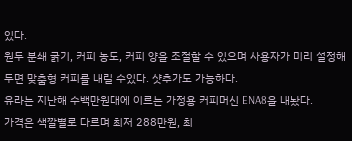있다.
원두 분쇄 굵기, 커피 농도, 커피 양을 조절할 수 있으며 사용자가 미리 설정해두면 맞춤형 커피를 내릴 수있다. 샷추가도 가능하다.
유라는 지난해 수백만원대에 이르는 가정용 커피머신 ENA8을 내놨다.
가격은 색깔별로 다르며 최저 288만원, 최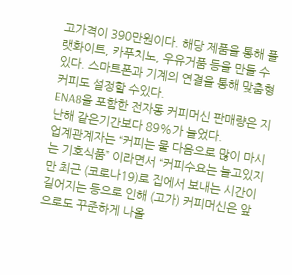고가격이 390만원이다. 해당 제품을 통해 플랫화이트, 카푸치노, 우유거품 등을 만들 수 있다. 스마트폰과 기계의 연결을 통해 맞춤형 커피도 설정할 수있다.
ENA8을 포함한 전자동 커피머신 판매량은 지난해 같은기간보다 89%가 늘었다.
업계관계자는 “커피는 물 다음으로 많이 마시는 기호식품” 이라면서 “커피수요는 늘고있지만 최근 (코로나19)로 집에서 보내는 시간이 길어지는 등으로 인해 (고가) 커피머신은 앞으로도 꾸준하게 나올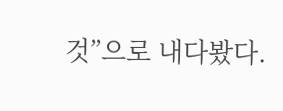것”으로 내다봤다.